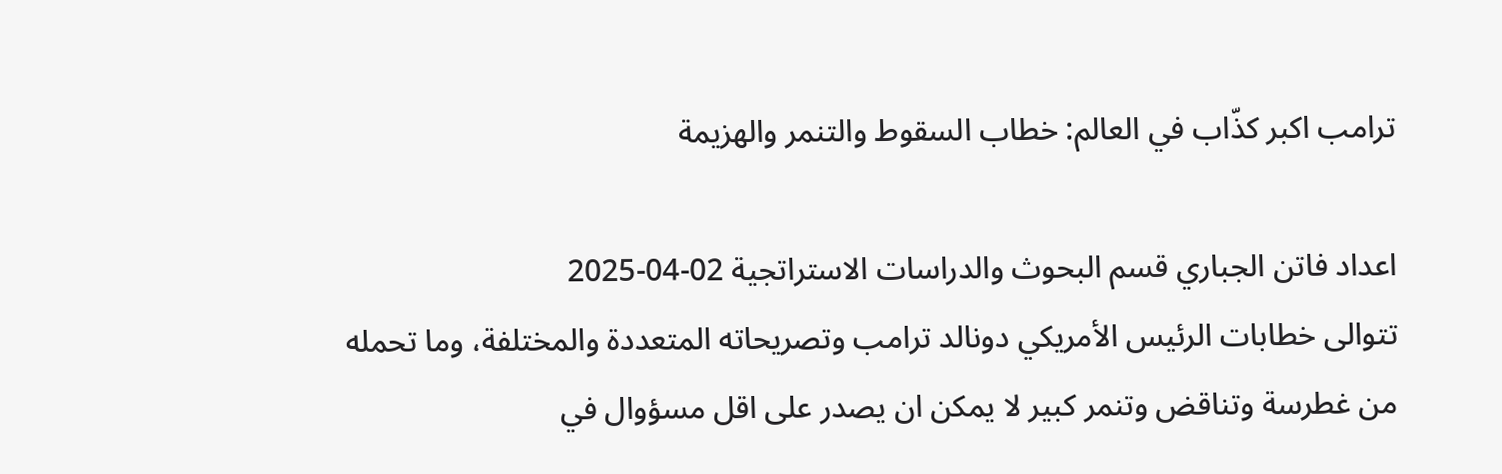ترامب اكبر كذّاب في العالم: خطاب السقوط والتنمر والهزيمة

اعداد فاتن الجباري قسم البحوث والدراسات الاستراتجية 02-04-2025
تتوالى خطابات الرئيس الأمريكي دونالد ترامب وتصريحاته المتعددة والمختلفة، وما تحمله من غطرسة وتناقض وتنمر كبير لا يمكن ان يصدر على اقل مسؤوال في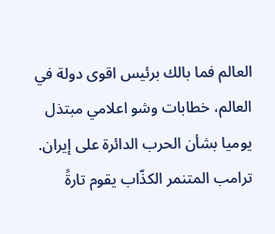العالم فما بالك برئيس اقوى دولة في العالم، خطابات وشو اعلامي مبتذل يوميا بشأن الحرب الدائرة على إيران.
ترامب المتنمر الكذّاب يقوم تارةً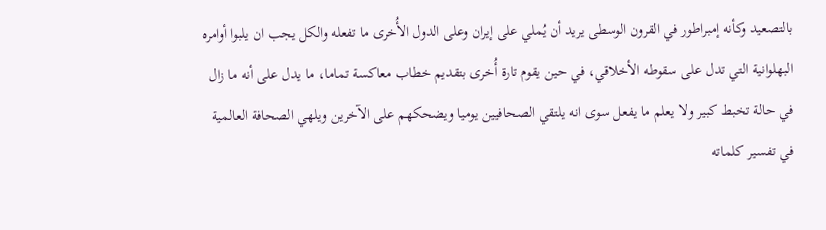بالتصعيد وكأنه إمبراطور في القرون الوسطى يريد أن يُملي على إيران وعلى الدول الأُخرى ما تفعله والكل يجب ان يلبوا أوامره البهلوانية التي تدل على سقوطه الأخلاقي، في حين يقوم تارة أُخرى بتقديم خطاب معاكسة تماما، ما يدل على أنه ما زال في حالة تخبط كبير ولا يعلم ما يفعل سوى انه يلتقي الصحافيين يوميا ويضحكهم على الآخرين ويلهي الصحافة العالمية في تفسير كلماته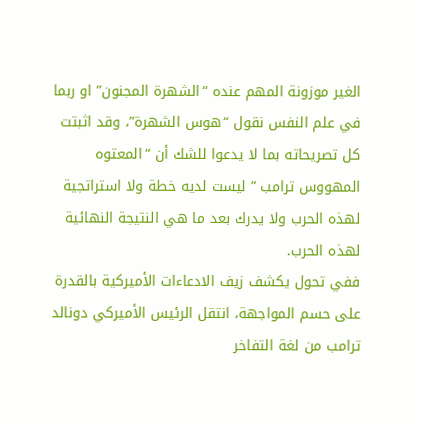الغير موزونة المهم عنده “الشهرة المجنون” او ربما في علم النفس نقول “هوس الشهرة”، وقد اثبتت كل تصريحاته بما لا يدعوا للشك أن “المعتوه المهووس ترامب ” ليست لديه خطة ولا استراتجية لهذه الحرب ولا يدرك بعد ما هي النتيجة النهائية لهذه الحرب.
ففي تحول يكشف زيف الادعاءات الأميركية بالقدرة على حسم المواجهة، انتقل الرئيس الأميركي دونالد ترامب من لغة التفاخر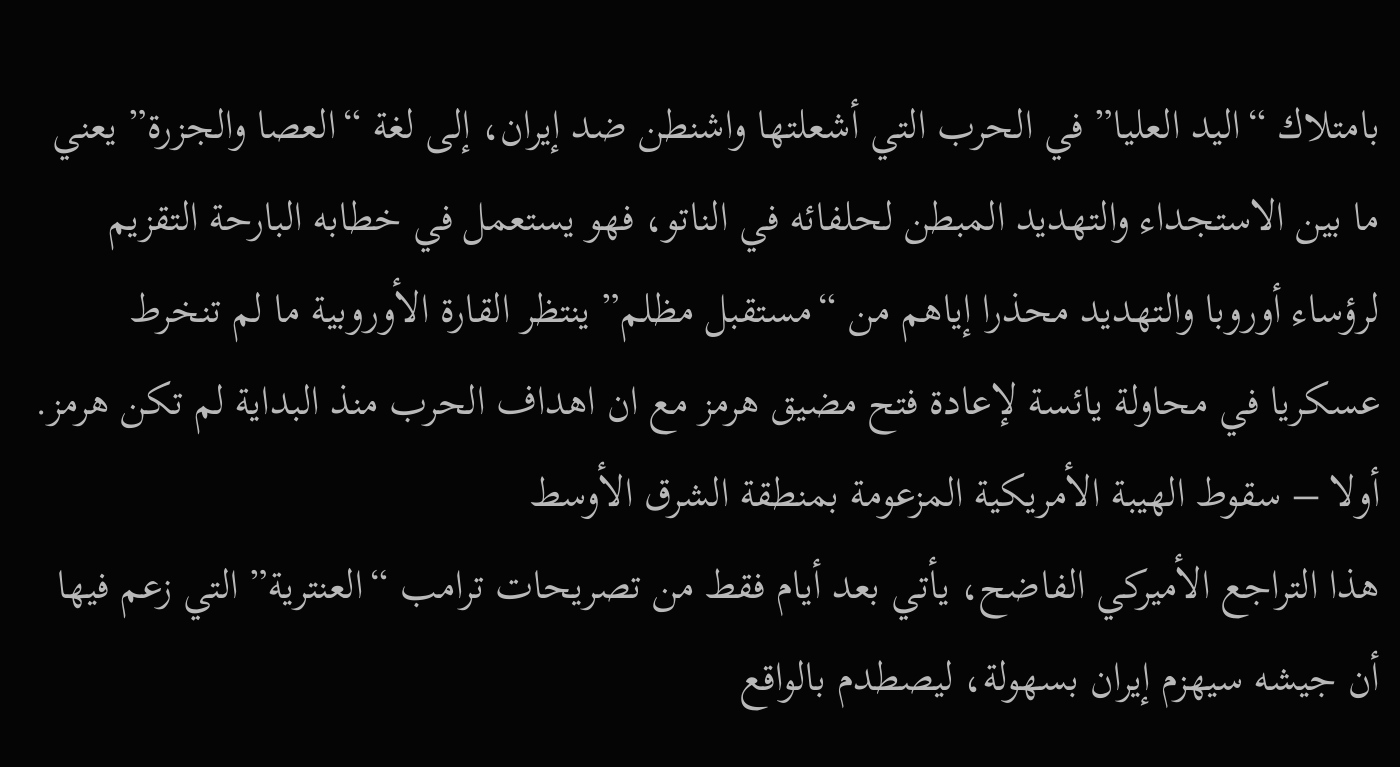بامتلاك “اليد العليا” في الحرب التي أشعلتها واشنطن ضد إيران، إلى لغة “العصا والجزرة” يعني ما بين الاستجداء والتهديد المبطن لحلفائه في الناتو، فهو يستعمل في خطابه البارحة التقزيم لرؤساء أوروبا والتهديد محذرا إياهم من “مستقبل مظلم” ينتظر القارة الأوروبية ما لم تنخرط عسكريا في محاولة يائسة لإعادة فتح مضيق هرمز مع ان اهداف الحرب منذ البداية لم تكن هرمز.
أولا – سقوط الهيبة الأمريكية المزعومة بمنطقة الشرق الأوسط
هذا التراجع الأميركي الفاضح، يأتي بعد أيام فقط من تصريحات ترامب “العنترية” التي زعم فيها أن جيشه سيهزم إيران بسهولة، ليصطدم بالواقع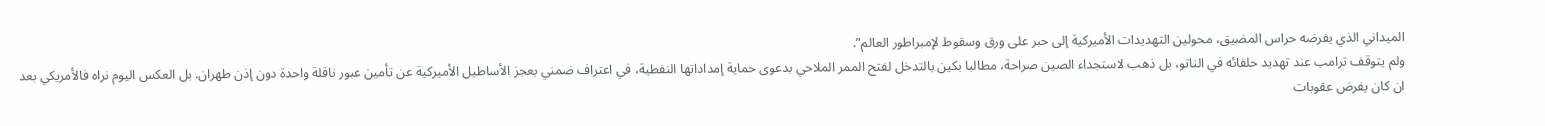الميداني الذي يفرضه حراس المضيق، محولين التهديدات الأميركية إلى حبر على ورق وسقوط لإمبراطور العالم”.
ولم يتوقف ترامب عند تهديد حلفائه في الناتو، بل ذهب لاستجداء الصين صراحة، مطالبا بكين بالتدخل لفتح الممر الملاحي بدعوى حماية إمداداتها النفطية، في اعتراف ضمني بعجز الأساطيل الأميركية عن تأمين عبور ناقلة واحدة دون إذن طهران. بل العكس اليوم نراه فالأمريكي بعد ان كان يفرض عقوبات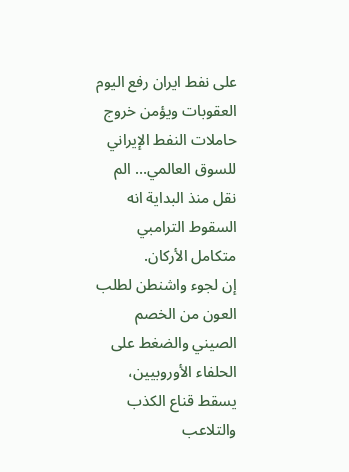على نفط ايران رفع اليوم العقوبات ويؤمن خروج حاملات النفط الإيراني للسوق العالمي… الم نقل منذ البداية انه السقوط الترامبي متكامل الأركان.
إن لجوء واشنطن لطلب العون من الخصم الصيني والضغط على الحلفاء الأوروبيين، يسقط قناع الكذب والتلاعب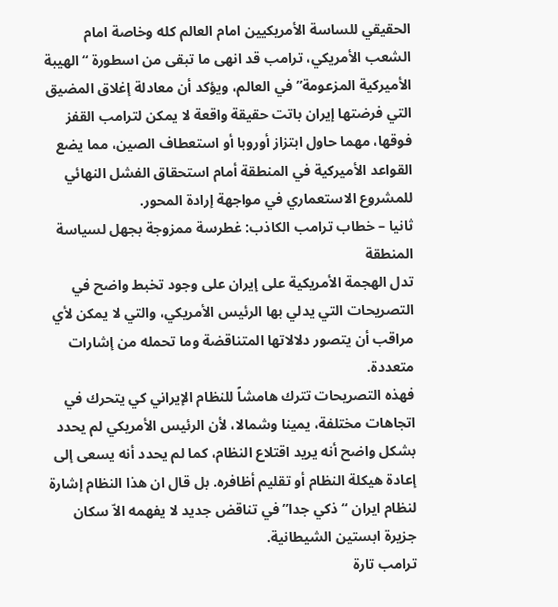الحقيقي للساسة الأمريكيين امام العالم كله وخاصة امام الشعب الأمريكي، ترامب قد انهى ما تبقى من اسطورة “الهيبة الأميركية المزعومة” في العالم، ويؤكد أن معادلة إغلاق المضيق التي فرضتها إيران باتت حقيقة واقعة لا يمكن لترامب القفز فوقها، مهما حاول ابتزاز أوروبا أو استعطاف الصين، مما يضع القواعد الأميركية في المنطقة أمام استحقاق الفشل النهائي للمشروع الاستعماري في مواجهة إرادة المحور.
ثانيا – خطاب ترامب الكاذب: غطرسة ممزوجة بجهل لسياسة المنطقة
تدل الهجمة الأمريكية على إيران على وجود تخبط واضح في التصريحات التي يدلي بها الرئيس الأمريكي، والتي لا يمكن لأي مراقب أن يتصور دلالاتها المتناقضة وما تحمله من إشارات متعددة.
فهذه التصريحات تترك هامشاً للنظام الإيراني كي يتحرك في اتجاهات مختلفة، يمينا وشمالا، لأن الرئيس الأمريكي لم يحدد بشكل واضح أنه يريد اقتلاع النظام، كما لم يحدد أنه يسعى إلى إعادة هيكلة النظام أو تقليم أظافره. بل قال ان هذا النظام إشارة لنظام ايران “ذكي جدا” في تناقض جديد لا يفهمه الاّ سكان جزيرة ابستين الشيطانية.
ترامب تارة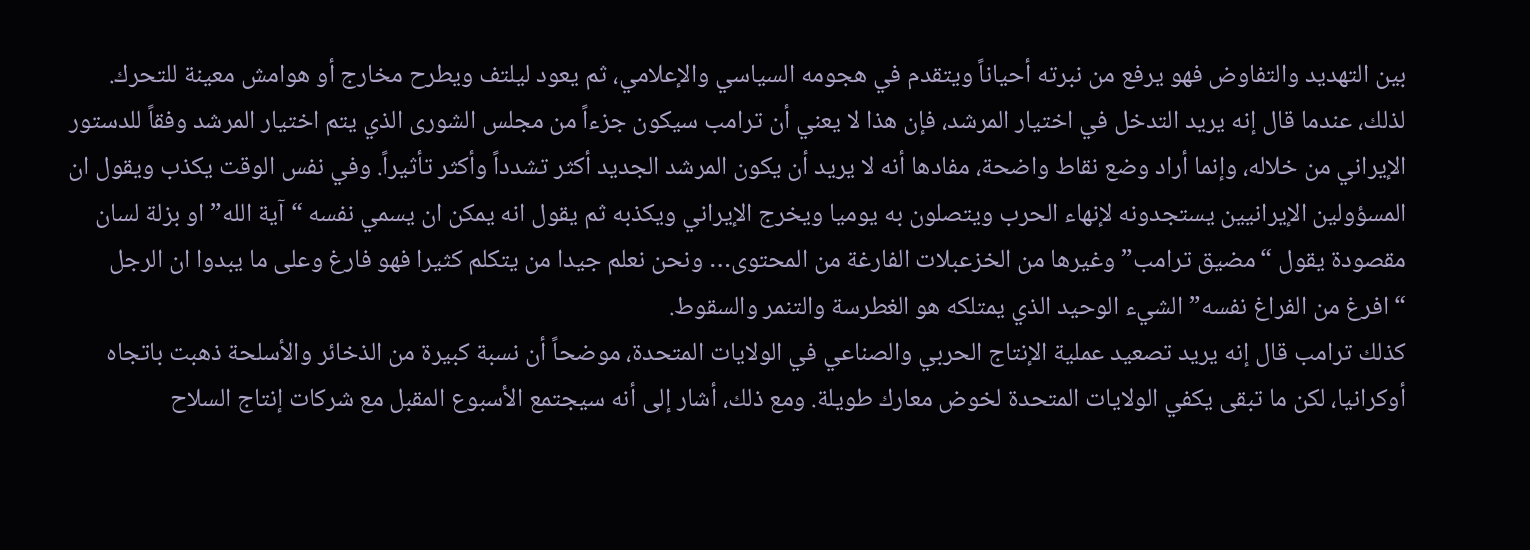بين التهديد والتفاوض فهو يرفع من نبرته أحياناً ويتقدم في هجومه السياسي والإعلامي، ثم يعود ليلتف ويطرح مخارج أو هوامش معينة للتحرك. لذلك، عندما قال إنه يريد التدخل في اختيار المرشد، فإن هذا لا يعني أن ترامب سيكون جزءاً من مجلس الشورى الذي يتم اختيار المرشد وفقاً للدستور الإيراني من خلاله، وإنما أراد وضع نقاط واضحة، مفادها أنه لا يريد أن يكون المرشد الجديد أكثر تشدداً وأكثر تأثيراً. وفي نفس الوقت يكذب ويقول ان المسؤولين الإيرانيين يستجدونه لإنهاء الحرب ويتصلون به يوميا ويخرج الإيراني ويكذبه ثم يقول انه يمكن ان يسمي نفسه “آية الله” او بزلة لسان مقصودة يقول “مضيق ترامب” وغيرها من الخزعبلات الفارغة من المحتوى… ونحن نعلم جيدا من يتكلم كثيرا فهو فارغ وعلى ما يبدوا ان الرجل “افرغ من الفراغ نفسه” الشيء الوحيد الذي يمتلكه هو الغطرسة والتنمر والسقوط.
كذلك ترامب قال إنه يريد تصعيد عملية الإنتاج الحربي والصناعي في الولايات المتحدة، موضحاً أن نسبة كبيرة من الذخائر والأسلحة ذهبت باتجاه أوكرانيا، لكن ما تبقى يكفي الولايات المتحدة لخوض معارك طويلة. ومع ذلك، أشار إلى أنه سيجتمع الأسبوع المقبل مع شركات إنتاج السلاح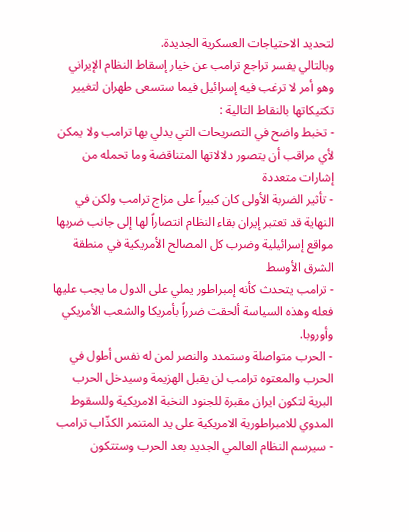لتحديد الاحتياجات العسكرية الجديدة.
وبالتالي يفسر تراجع ترامب عن خيار إسقاط النظام الإيراني وهو أمر لا ترغب فيه إسرائيل فيما ستسعى طهران لتغيير تكتيكاتها بالنقاط التالية :
- تخبط واضح في التصريحات التي يدلي بها ترامب ولا يمكن لأي مراقب أن يتصور دلالاتها المتناقضة وما تحمله من إشارات متعددة
- تأثير الضربة الأولى كان كبيراً على مزاج ترامب ولكن في النهاية قد تعتبر إيران بقاء النظام انتصاراً لها إلى جانب ضربها مواقع إسرائيلية وضرب كل المصالح الأمريكية في منطقة الشرق الأوسط
- ترامب يتحدث كأنه إمبراطور يملي على الدول ما يجب عليها فعله وهذه السياسة ألحقت ضرراً بأمريكا والشعب الأمريكي وأوروبا.
- الحرب متواصلة وستمدد والنصر لمن له نفس أطول في الحرب والمعتوه ترامب لن يقبل الهزيمة وسيدخل الحرب البرية لتكون ايران مقبرة للجنود النخبة الامريكية وللسقوط المدوي للامبراطورية الامريكية على يد المتنمر الكذّاب ترامب
- سيرسم النظام العالمي الجديد بعد الحرب وستتكون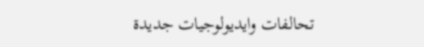تحالفات وايديولوجيات جديدة